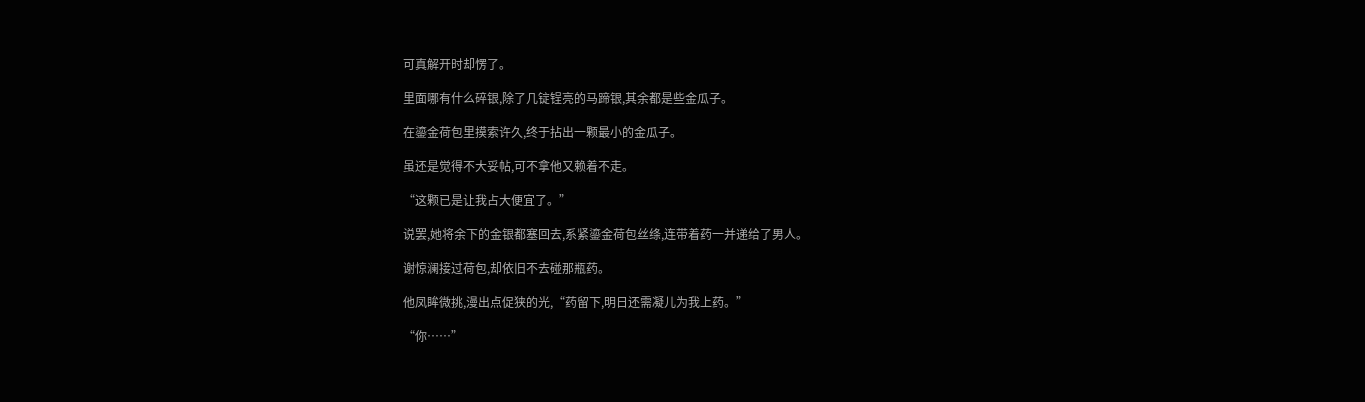可真解开时却愣了。

里面哪有什么碎银,除了几锭锃亮的马蹄银,其余都是些金瓜子。

在鎏金荷包里摸索许久,终于拈出一颗最小的金瓜子。

虽还是觉得不大妥帖,可不拿他又赖着不走。

“这颗已是让我占大便宜了。”

说罢,她将余下的金银都塞回去,系紧鎏金荷包丝绦,连带着药一并递给了男人。

谢惊澜接过荷包,却依旧不去碰那瓶药。

他凤眸微挑,漫出点促狭的光,“药留下,明日还需凝儿为我上药。”

“你……”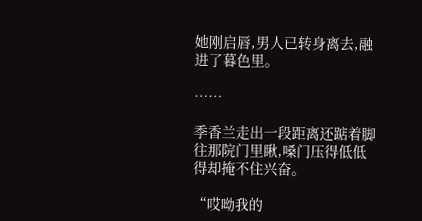她刚启唇,男人已转身离去,融进了暮色里。

……

季香兰走出一段距离还踮着脚往那院门里瞅,嗓门压得低低得却掩不住兴奋。

“哎呦我的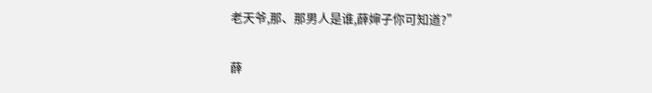老天爷,那、那男人是谁,薛婶子你可知道?”

薛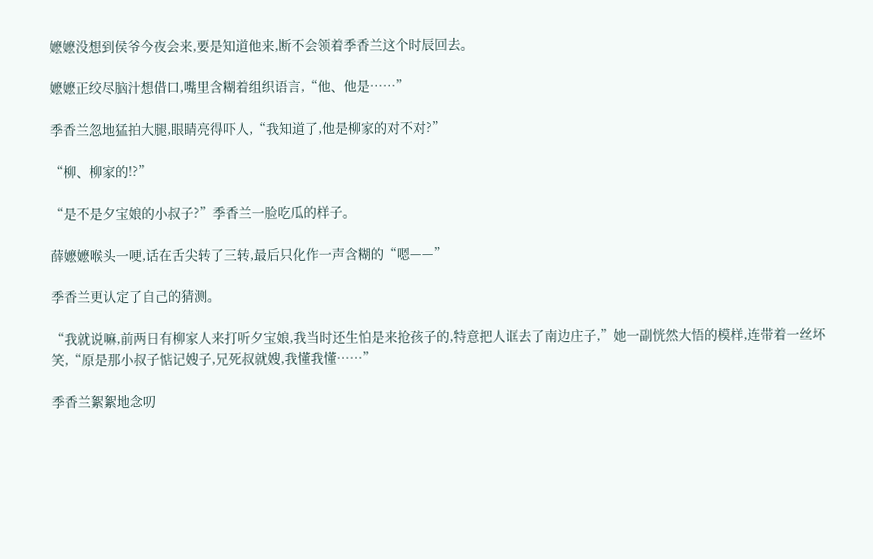嬷嬷没想到侯爷今夜会来,要是知道他来,断不会领着季香兰这个时辰回去。

嬷嬷正绞尽脑汁想借口,嘴里含糊着组织语言,“他、他是……”

季香兰忽地猛拍大腿,眼睛亮得吓人,“我知道了,他是柳家的对不对?”

“柳、柳家的!?”

“是不是夕宝娘的小叔子?”季香兰一脸吃瓜的样子。

薛嬷嬷喉头一哽,话在舌尖转了三转,最后只化作一声含糊的“嗯——”

季香兰更认定了自己的猜测。

“我就说嘛,前两日有柳家人来打听夕宝娘,我当时还生怕是来抢孩子的,特意把人诓去了南边庄子,”她一副恍然大悟的模样,连带着一丝坏笑,“原是那小叔子惦记嫂子,兄死叔就嫂,我懂我懂……”

季香兰絮絮地念叨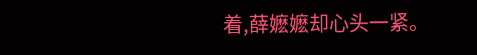着,薛嬷嬷却心头一紧。